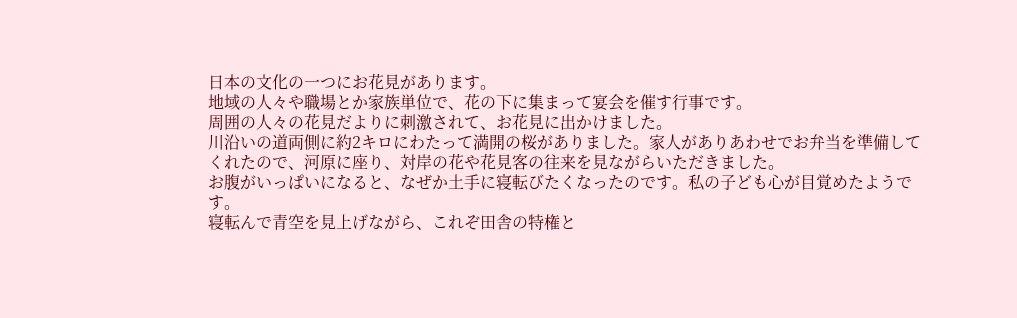日本の文化の一つにお花見があります。
地域の人々や職場とか家族単位で、花の下に集まって宴会を催す行事です。
周囲の人々の花見だよりに刺激されて、お花見に出かけました。
川沿いの道両側に約2キロにわたって満開の桜がありました。家人がありあわせでお弁当を準備してくれたので、河原に座り、対岸の花や花見客の往来を見ながらいただきました。
お腹がいっぱいになると、なぜか土手に寝転びたくなったのです。私の子ども心が目覚めたようです。
寝転んで青空を見上げながら、これぞ田舎の特権と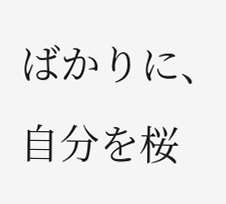ばかりに、自分を桜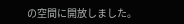の空間に開放しました。